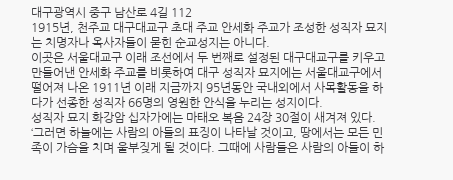대구광역시 중구 남산로 4길 112
1915년, 천주교 대구대교구 초대 주교 안세화 주교가 조성한 성직자 묘지는 치명자나 옥사자들이 묻힌 순교성지는 아니다.
이곳은 서울대교구 이래 조선에서 두 번째로 설정된 대구대교구를 키우고 만들어낸 안세화 주교를 비롯하여 대구 성직자 묘지에는 서울대교구에서 떨어져 나온 1911년 이래 지금까지 95년동안 국내외에서 사목활동을 하다가 선종한 성직자 66명의 영원한 안식을 누리는 성지이다.
성직자 묘지 화강암 십자가에는 마태오 복음 24장 30절이 새겨져 있다. ‘그러면 하늘에는 사람의 아들의 표징이 나타날 것이고, 땅에서는 모든 민족이 가슴을 치며 울부짖게 될 것이다. 그때에 사람들은 사람의 아들이 하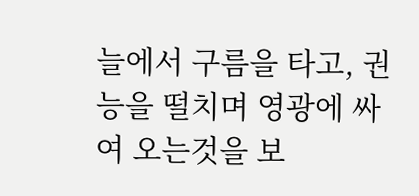늘에서 구름을 타고, 권능을 떨치며 영광에 싸여 오는것을 보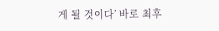게 될 것이다’ 바로 최후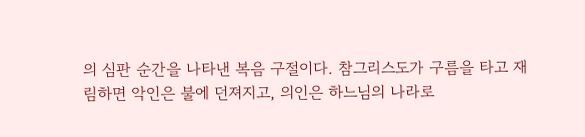의 심판 순간을 나타낸 복음 구절이다. 참그리스도가 구름을 타고 재림하면 악인은 불에 던져지고, 의인은 하느님의 나라로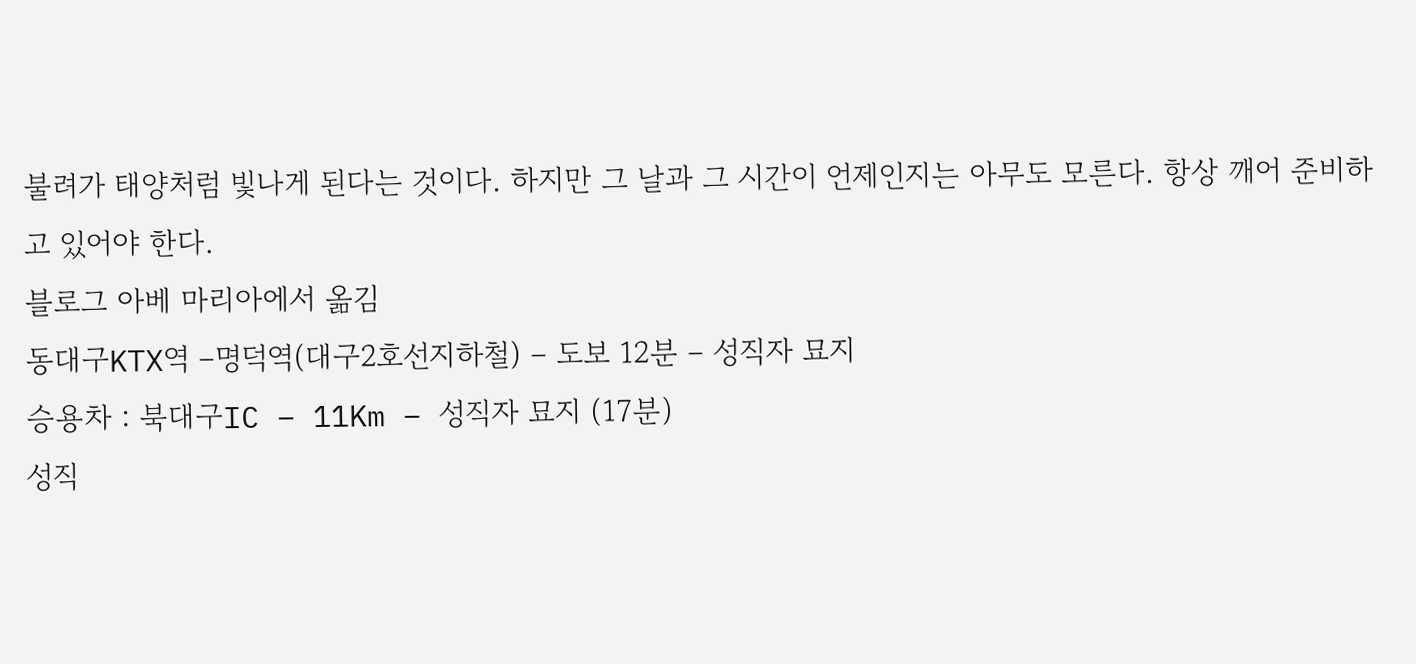불려가 태양처럼 빛나게 된다는 것이다. 하지만 그 날과 그 시간이 언제인지는 아무도 모른다. 항상 깨어 준비하고 있어야 한다.
블로그 아베 마리아에서 옮김
동대구KTX역 –명덕역(대구2호선지하철) – 도보 12분 – 성직자 묘지
승용차 : 북대구IC – 11Km – 성직자 묘지 (17분)
성직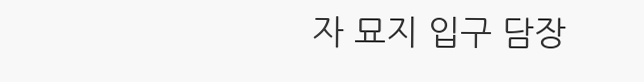자 묘지 입구 담장